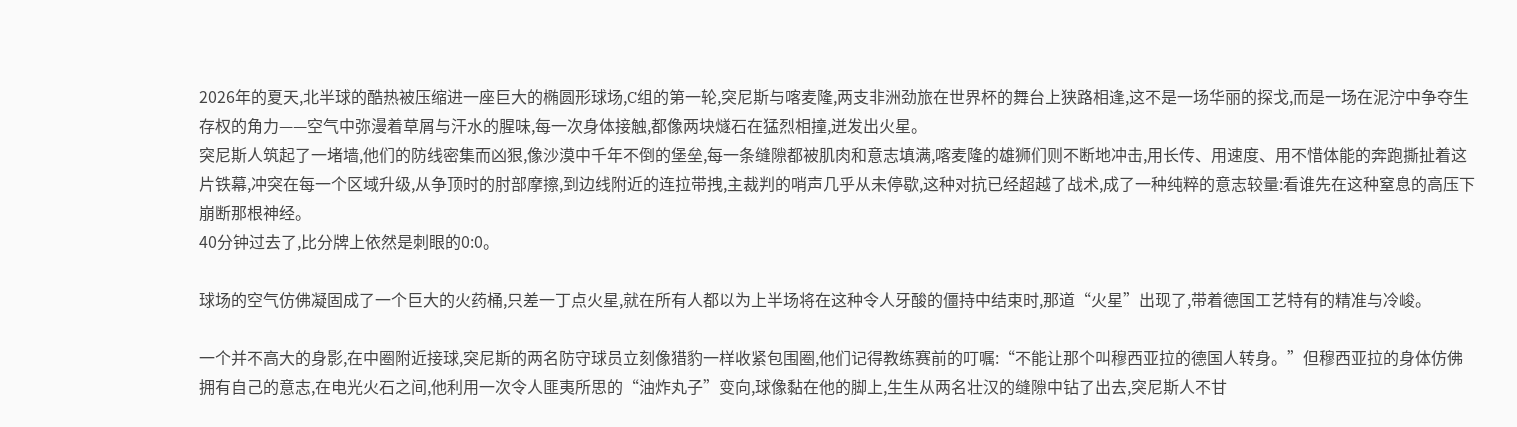2026年的夏天,北半球的酷热被压缩进一座巨大的椭圆形球场,C组的第一轮,突尼斯与喀麦隆,两支非洲劲旅在世界杯的舞台上狭路相逢,这不是一场华丽的探戈,而是一场在泥泞中争夺生存权的角力——空气中弥漫着草屑与汗水的腥味,每一次身体接触,都像两块燧石在猛烈相撞,迸发出火星。
突尼斯人筑起了一堵墙,他们的防线密集而凶狠,像沙漠中千年不倒的堡垒,每一条缝隙都被肌肉和意志填满,喀麦隆的雄狮们则不断地冲击,用长传、用速度、用不惜体能的奔跑撕扯着这片铁幕,冲突在每一个区域升级,从争顶时的肘部摩擦,到边线附近的连拉带拽,主裁判的哨声几乎从未停歇,这种对抗已经超越了战术,成了一种纯粹的意志较量:看谁先在这种窒息的高压下崩断那根神经。
40分钟过去了,比分牌上依然是刺眼的0:0。

球场的空气仿佛凝固成了一个巨大的火药桶,只差一丁点火星,就在所有人都以为上半场将在这种令人牙酸的僵持中结束时,那道“火星”出现了,带着德国工艺特有的精准与冷峻。

一个并不高大的身影,在中圈附近接球,突尼斯的两名防守球员立刻像猎豹一样收紧包围圈,他们记得教练赛前的叮嘱:“不能让那个叫穆西亚拉的德国人转身。”但穆西亚拉的身体仿佛拥有自己的意志,在电光火石之间,他利用一次令人匪夷所思的“油炸丸子”变向,球像黏在他的脚上,生生从两名壮汉的缝隙中钻了出去,突尼斯人不甘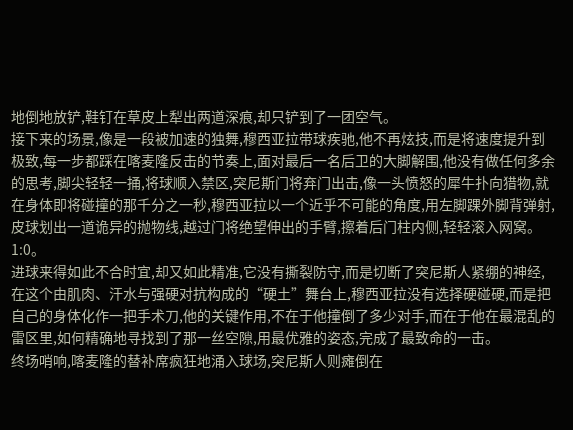地倒地放铲,鞋钉在草皮上犁出两道深痕,却只铲到了一团空气。
接下来的场景,像是一段被加速的独舞,穆西亚拉带球疾驰,他不再炫技,而是将速度提升到极致,每一步都踩在喀麦隆反击的节奏上,面对最后一名后卫的大脚解围,他没有做任何多余的思考,脚尖轻轻一捅,将球顺入禁区,突尼斯门将弃门出击,像一头愤怒的犀牛扑向猎物,就在身体即将碰撞的那千分之一秒,穆西亚拉以一个近乎不可能的角度,用左脚踝外脚背弹射,皮球划出一道诡异的抛物线,越过门将绝望伸出的手臂,擦着后门柱内侧,轻轻滚入网窝。
1:0。
进球来得如此不合时宜,却又如此精准,它没有撕裂防守,而是切断了突尼斯人紧绷的神经,在这个由肌肉、汗水与强硬对抗构成的“硬土”舞台上,穆西亚拉没有选择硬碰硬,而是把自己的身体化作一把手术刀,他的关键作用,不在于他撞倒了多少对手,而在于他在最混乱的雷区里,如何精确地寻找到了那一丝空隙,用最优雅的姿态,完成了最致命的一击。
终场哨响,喀麦隆的替补席疯狂地涌入球场,突尼斯人则瘫倒在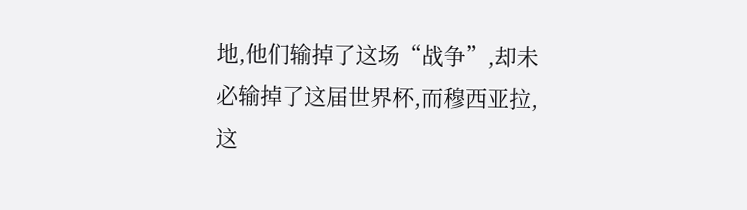地,他们输掉了这场“战争”,却未必输掉了这届世界杯,而穆西亚拉,这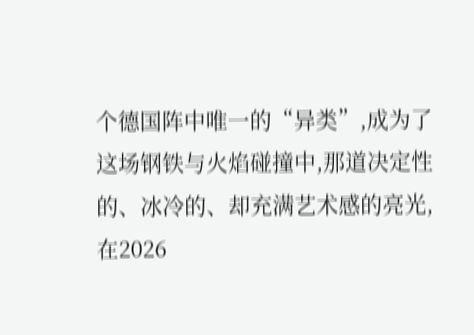个德国阵中唯一的“异类”,成为了这场钢铁与火焰碰撞中,那道决定性的、冰冷的、却充满艺术感的亮光,在2026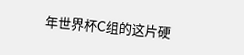年世界杯C组的这片硬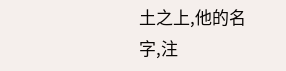土之上,他的名字,注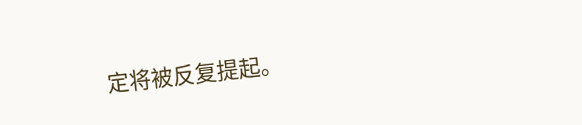定将被反复提起。